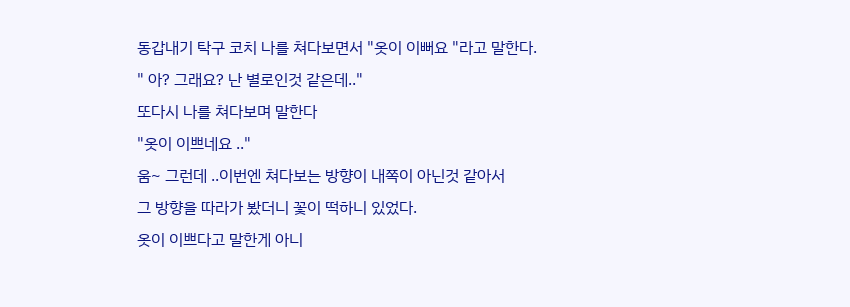동갑내기 탁구 코치 나를 쳐다보면서 "옷이 이뻐요 "라고 말한다.
" 아? 그래요? 난 별로인것 같은데.."
또다시 나를 쳐다보며 말한다
"옷이 이쁘네요 .."
움~ 그런데 ..이번엔 쳐다보는 방향이 내쪽이 아닌것 같아서
그 방향을 따라가 봤더니 꽃이 떡하니 있었다.
옷이 이쁘다고 말한게 아니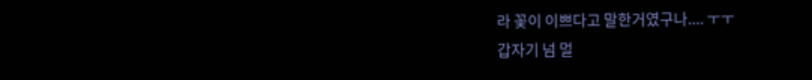라 꽃이 이쁘다고 말한거였구나.... ㅜㅜ
갑자기 넘 멀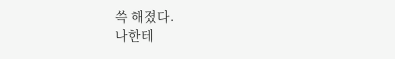쓱 해졌다.
나한테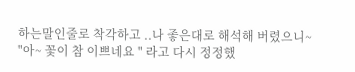하는말인줄로 착각하고 ..나 좋은대로 해석해 버렸으니~
"아~ 꽃이 참 이쁘네요 " 라고 다시 정정했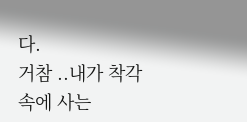다.
거참 ..내가 착각속에 사는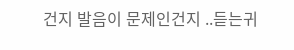건지 발음이 문제인건지 ..듣는귀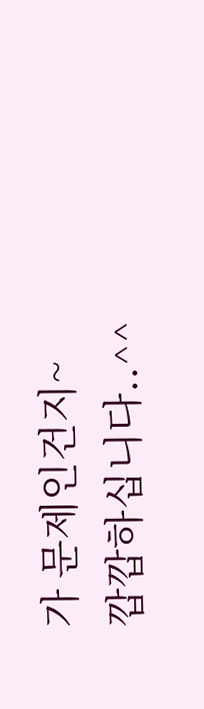가 문제인건지~
깝깝하십니다..^^